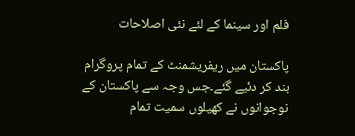فلم اور سینما کے لئے نئی اصلاحات

پاکستان میں ریفریشمنٹ کے تمام پروگرام بند کر دئیے گئے۔جس وجہ سے پاکستان کے نوجوانوں نے کھیلوں سمیت تمام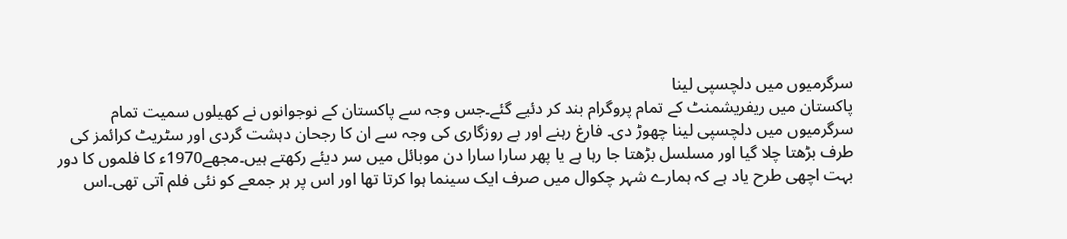سرگرمیوں میں دلچسپی لینا
پاکستان میں ریفریشمنٹ کے تمام پروگرام بند کر دئیے گئے۔جس وجہ سے پاکستان کے نوجوانوں نے کھیلوں سمیت تمام سرگرمیوں میں دلچسپی لینا چھوڑ دی۔ فارغ رہنے اور بے روزگاری کی وجہ سے ان کا رجحان دہشت گردی اور سٹریٹ کرائمز کی طرف بڑھتا چلا گیا اور مسلسل بڑھتا جا رہا ہے یا پھر سارا سارا دن موبائل میں سر دیئے رکھتے ہیں۔مجھے1970ء کا فلموں کا دور بہت اچھی طرح یاد ہے کہ ہمارے شہر چکوال میں صرف ایک سینما ہوا کرتا تھا اور اس پر ہر جمعے کو نئی فلم آتی تھی۔اس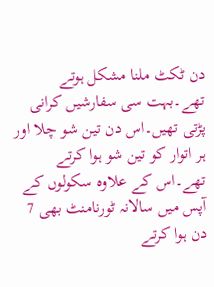دن ٹکٹ ملنا مشکل ہوتے تھے۔بہت سی سفارشیں کرانی پڑتی تھیں۔اس دن تین شو چلا اور ہر اتوار کو تین شو ہوا کرتے تھے۔اس کے علاوہ سکولوں کے آپس میں سالانہ ٹورنامنٹ بھی 7 دن ہوا کرتے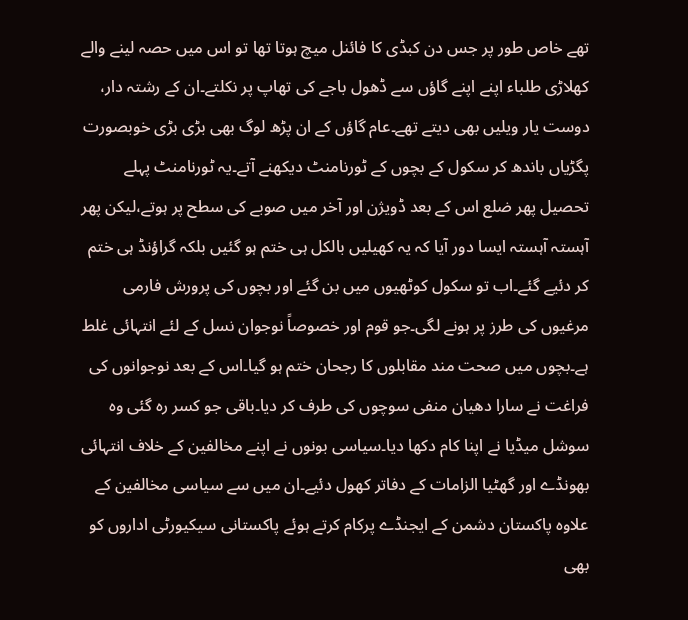تھے خاص طور پر جس دن کبڈی کا فائنل میچ ہوتا تھا تو اس میں حصہ لینے والے کھلاڑی طلباء اپنے اپنے گاؤں سے ڈھول باجے کی تھاپ پر نکلتے۔ان کے رشتہ دار، دوست یار ویلیں بھی دیتے تھے۔عام گاؤں کے ان پڑھ لوگ بھی بڑی بڑی خوبصورت پگڑیاں باندھ کر سکول کے بچوں کے ٹورنامنٹ دیکھنے آتے۔یہ ٹورنامنٹ پہلے تحصیل پھر ضلع اس کے بعد ڈویژن اور آخر میں صوبے کی سطح پر ہوتے،لیکن پھر آہستہ آہستہ ایسا دور آیا کہ یہ کھیلیں بالکل ہی ختم ہو گئیں بلکہ گراؤنڈ ہی ختم کر دئیے گئے۔اب تو سکول کوٹھیوں میں بن گئے اور بچوں کی پرورش فارمی مرغیوں کی طرز پر ہونے لگی۔جو قوم اور خصوصاً نوجوان نسل کے لئے انتہائی غلط ہے۔بچوں میں صحت مند مقابلوں کا رجحان ختم ہو گیا۔اس کے بعد نوجوانوں کی فراغت نے سارا دھیان منفی سوچوں کی طرف کر دیا۔باقی جو کسر رہ گئی وہ سوشل میڈیا نے اپنا کام دکھا دیا۔سیاسی بونوں نے اپنے مخالفین کے خلاف انتہائی بھونڈے اور گھٹیا الزامات کے دفاتر کھول دئیے۔ان میں سے سیاسی مخالفین کے علاوہ پاکستان دشمن کے ایجنڈے پرکام کرتے ہوئے پاکستانی سیکیورٹی اداروں کو بھی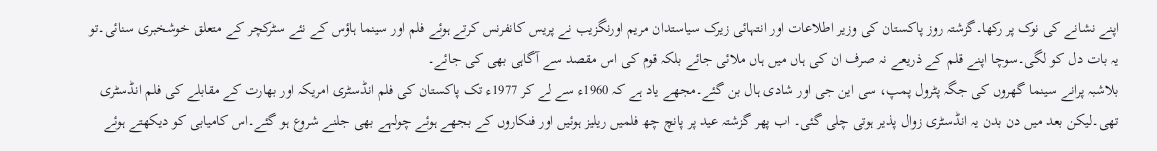اپنے نشانے کی نوک پر رکھا۔گزشتہ روز پاکستان کی وزیر اطلاعات اور انتہائی زیرک سیاستدان مریم اورنگزیب نے پریس کانفرنس کرتے ہوئے فلم اور سینما ہاؤس کے نئے سٹرکچر کے متعلق خوشخبری سنائی۔تو یہ بات دل کو لگی۔سوچا اپنے قلم کے ذریعے نہ صرف ان کی ہاں میں ہاں ملائی جائے بلکہ قوم کی اس مقصد سے آگاہی بھی کی جائے۔
بلاشبہ پرانے سینما گھروں کی جگہ پٹرول پمپ، سی این جی اور شادی ہال بن گئے۔مجھے یاد ہے کہ 1960ء سے لے کر 1977ء تک پاکستان کی فلم انڈسٹری امریکہ اور بھارت کے مقابلے کی فلم انڈسٹری تھی۔لیکن بعد میں دن بدن یہ انڈسٹری زوال پذیر ہوتی چلی گئی۔ اب پھر گزشتہ عید پر پانچ چھ فلمیں ریلیز ہوئیں اور فنکاروں کے بجھے ہوئے چولہے بھی جلنے شروع ہو گئے۔اس کامیابی کو دیکھتے ہوئے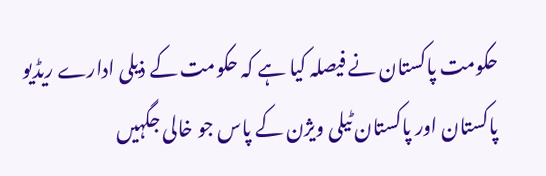حکومت پاکستان نے فیصلہ کیا ہے کہ حکومت کے ذیلی ادارے ریڈیو پاکستان اور پاکستان ٹیلی ویژن کے پاس جو خالی جگہیں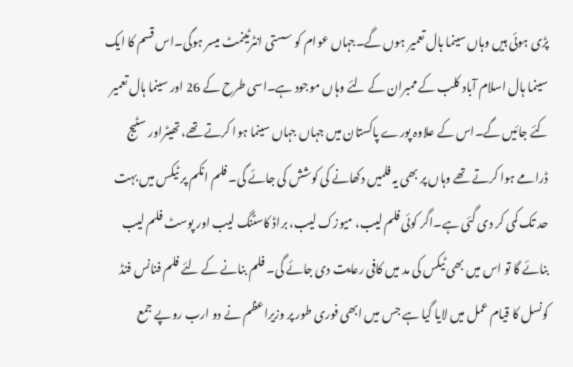پڑی ہوئی ہیں وہاں سینما ہال تعمیر ہوں گے۔جہاں عوام کو سستی انٹرٹینمٹ میسر ہوگی۔اس قسم کا ایک سینما ہال اسلام آباد کلب کے ممبران کے لئے وہاں موجود ہے۔اسی طرح کے 26 اور سینما ہال تعمیر کئے جائیں گے۔اس کے علاوہ پورے پاکستان میں جہاں جہاں سینما ہوا کرتے تھے، تھیٹراور سٹیج ڈرامے ہوا کرتے تھے وہاں پر بھی یہ فلمیں دکھانے کی کوشش کی جائے گی۔ فلم انکم پر ٹیکس میں بہت حد تک کمی کر دی گئی ہے۔اگر کوئی فلم لیب، میوزک لیب، براڈ کاسٹنگ لیب اور پوسٹ فلم لیب بنائے گا تو اس میں بھی ٹیکس کی مد میں کافی رعایت دی جائے گی۔ فلم بنانے کے لئے فلم فنانس فنڈ کونسل کا قیام عمل میں لایا گیا ہے جس میں ابھی فوری طور پر وزیراعظم نے دو ارب روپے جمع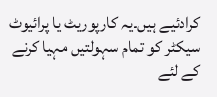کرادئیے ہیں۔یہ کارپوریٹ یا پرائیوٹ سیکٹر کو تمام سہولتیں مہیا کرنے کے لئے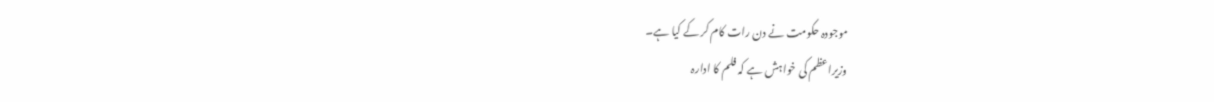موجودہ حکومت نے دن رات کام کر کے کیا ہے۔
وزیراعظم کی خواہش ہے کہ فلم کا ادارہ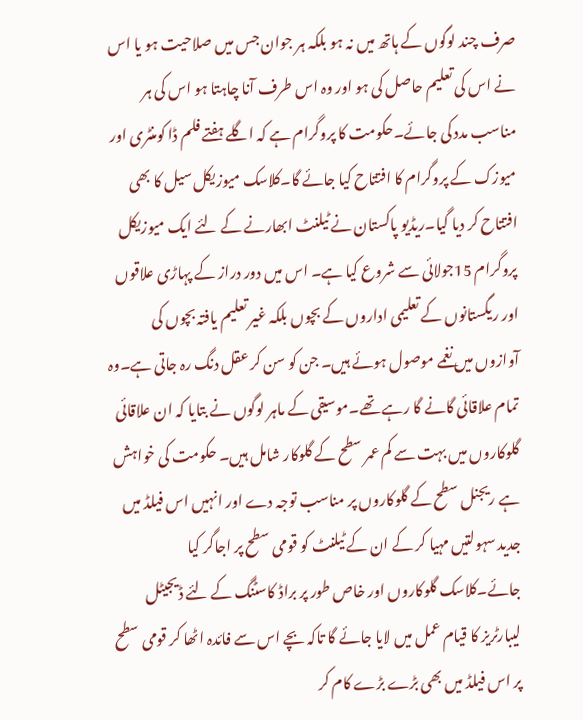صرف چند لوگوں کے ہاتھ میں نہ ہو بلکہ ہر جوان جس میں صلاحیت ہو یا اس نے اس کی تعلیم حاصل کی ہو اور وہ اس طرف آنا چاہتا ہو اس کی ہر مناسب مدد کی جائے۔حکومت کا پروگرام ہے کہ اگلے ہفتے فلم ڈا کومنٹری اور میوزک کے پروگرام کا افتتاح کیا جائے گا۔کلاسک میوزیکل سیل کا بھی افتتاح کر دیا گیا۔ریڈیو پاکستان نے ٹیلنٹ ابھارنے کے لئے ایک میوزیکل پروگرام 15جولائی سے شروع کیا ہے۔ اس میں دور دراز کے پہاڑی علاقوں اور ریگستانوں کے تعلیمی اداروں کے بچوں بلکہ غیر تعلیم یافتہ بچوں کی آوازوں میں نغمے موصول ہوئے ہیں۔ جن کو سن کر عقل دنگ رہ جاتی ہے۔وہ تمام علاقائی گانے گا رہے تھے۔موسیقی کے ماہر لوگوں نے بتایا کہ ان علاقائی گلوکاروں میں بہت سے کم عمر سطح کے گلوکار شامل ہیں۔ حکومت کی خواہش ہے ریجنل سطح کے گلوکاروں پر مناسب توجہ دے اور انہیں اس فیلڈ میں جدید سہولتیں مہیا کر کے ان کے ٹیلنٹ کو قومی سطح پر اجاگر کیا جائے۔کلاسک گلوکاروں اور خاص طور پر براڈ کاسٹنگ کے لئے ڈیجیٹل لیبارٹریز کا قیام عمل میں لایا جائے گا تاکہ بچے اس سے فائدہ اٹھا کر قومی سطح پر اس فیلڈ میں بھی بڑے بڑے کام کر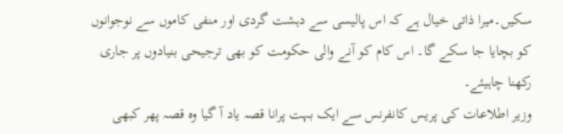سکیں۔میرا ذاتی خیال ہے کہ اس پالیسی سے دہشت گردی اور منفی کاموں سے نوجوانوں کو بچایا جا سکے گا۔ اس کام کو آنے والی حکومت کو بھی ترجیحی بنیادوں پر جاری رکھنا چاہیئے۔
وزیر اطلاعات کی پریس کانفرنس سے ایک بہت پرانا قصہ یاد آ گیا وہ قصہ پھر کبھی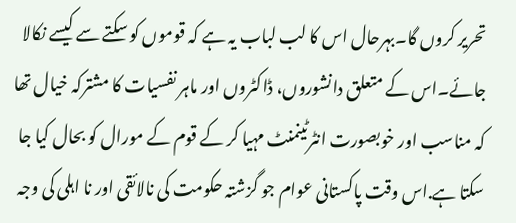تحریر کروں گا۔بہرحال اس کا لب لباب یہ ہے کہ قوموں کو سکتے سے کیسے نکالا جائے۔اس کے متعلق دانشوروں، ڈاکٹروں اور ماہر نفسیات کا مشترکہ خیال تھا کہ مناسب اور خوبصورت انٹرٹینمنٹ مہیا کر کے قوم کے مورال کو بحال کیا جا سکتا ہے.اس وقت پاکستانی عوام جو گزشتہ حکومت کی نالائقی اور نا اہلی کی وجہ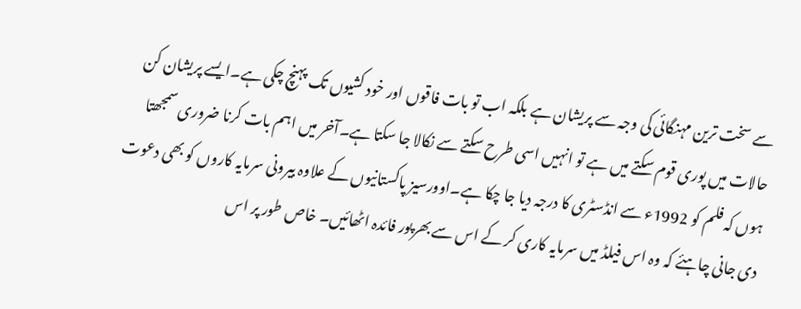سے سخت ترین مہنگائی کی وجہ سے پریشان ہے بلکہ اب تو بات فاقوں اور خود کشیوں تک پہنچ چکی ہے۔ایسے پریشان کن حالات میں پوری قوم سکتے میں ہے تو انہیں اسی طرح سکتے سے نکالا جا سکتا ہے۔آخر میں اہم بات کرنا ضروری سمجھتا ہوں کہ فلم کو 1992ء سے انڈسٹری کا درجہ دیا جا چکا ہے۔اوورسیز پاکستانیوں کے علاوہ بیرونی سرمایہ کاروں کو بھی دعوت دی جانی چاہئے کہ وہ اس فیلڈ میں سرمایہ کاری کر کے اس سے بھرپور فائدہ اٹھائیں۔ خاص طور پر اس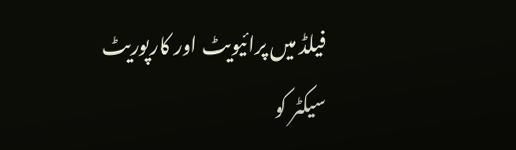فیلڈ میں پرائیویٹ اور کارپوریٹ سیکٹر کو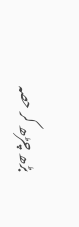بڑھ چڑھ کر حصہ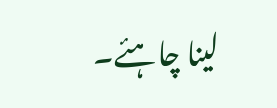لینا چاہئے۔